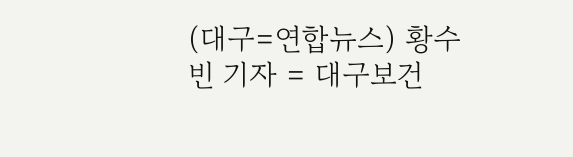(대구=연합뉴스) 황수빈 기자 = 대구보건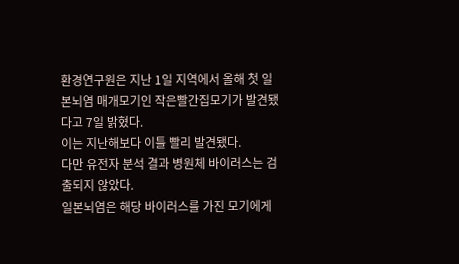환경연구원은 지난 1일 지역에서 올해 첫 일본뇌염 매개모기인 작은빨간집모기가 발견됐다고 7일 밝혔다.
이는 지난해보다 이틀 빨리 발견됐다.
다만 유전자 분석 결과 병원체 바이러스는 검출되지 않았다.
일본뇌염은 해당 바이러스를 가진 모기에게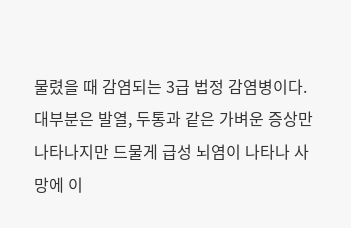물렸을 때 감염되는 3급 법정 감염병이다.
대부분은 발열, 두통과 같은 가벼운 증상만 나타나지만 드물게 급성 뇌염이 나타나 사망에 이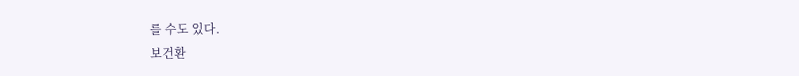를 수도 있다.
보건환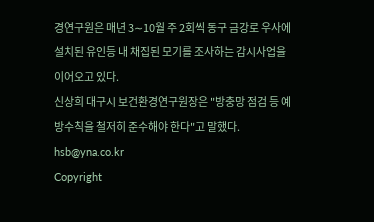경연구원은 매년 3∼10월 주 2회씩 동구 금강로 우사에 설치된 유인등 내 채집된 모기를 조사하는 감시사업을 이어오고 있다.
신상희 대구시 보건환경연구원장은 "방충망 점검 등 예방수칙을 철저히 준수해야 한다"고 말했다.
hsb@yna.co.kr
Copyright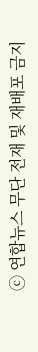ⓒ 연합뉴스 무단 전재 및 재배포 금지